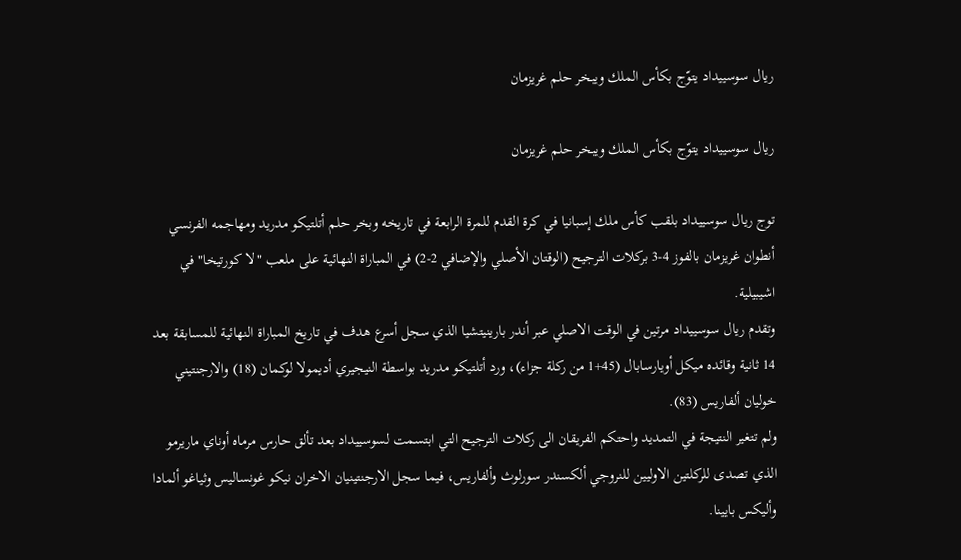ريال سوسييداد يتوّج بكأس الملك ويبخر حلم غريزمان

ريال سوسييداد يتوّج بكأس الملك ويبخر حلم غريزمان

توج ريال سوسييداد بلقب كأس ملك إسبانيا في كرة القدم للمرة الرابعة في تاريخه وبخر حلم أتلتيكو مدريد ومهاجمه الفرنسي أنطوان غريزمان بالفوز 4-3 بركلات الترجيح (الوقتان الأصلي والإضافي 2-2) في المباراة النهائية على ملعب "لا كورتيخا" في اشيبيلية.
وتقدم ريال سوسييداد مرتين في الوقت الاصلي عبر أندر بارينيتشيا الذي سجل أسرع هدف في تاريخ المباراة النهائية للمسابقة بعد 14 ثانية وقائده ميكل أويارسابال (45+1 من ركلة جزاء)، ورد أتلتيكو مدريد بواسطة النيجيري أديمولا لوكمان (18) والارجنتيني خوليان ألفاريس (83).
ولم تتغير النتيجة في التمديد واحتكم الفريقان الى ركلات الترجيح التي ابتسمت لسوسييداد بعد تألق حارس مرماه أوناي ماريرمو الذي تصدى للركلتين الاوليين للنروجي ألكسندر سورلوث وألفاريس، فيما سجل الارجنتينيان الاخران نيكو غونساليس وثياغو ألمادا وأليكس بايينا.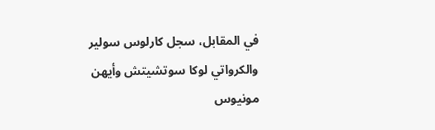في المقابل، سجل كارلوس سولير والكرواتي لوكا سوتشيتش وأيهن مونيوس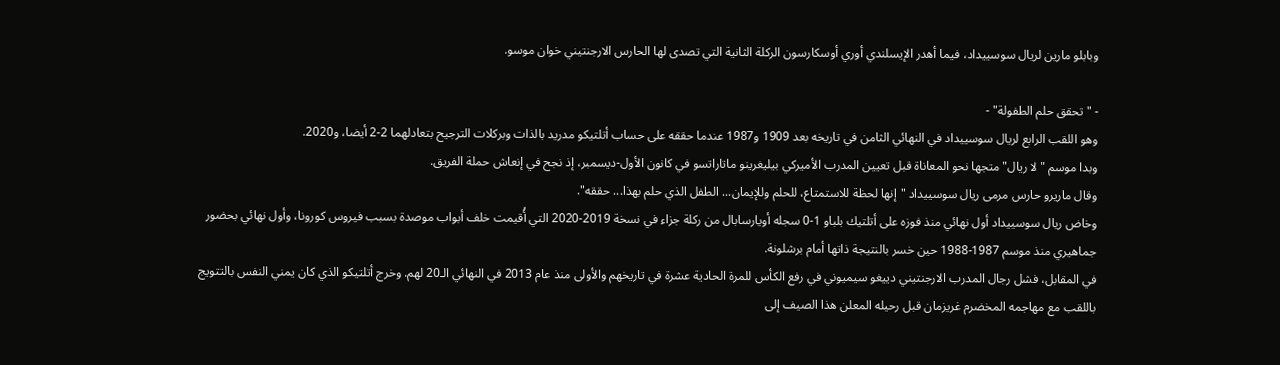وبابلو مارين لريال سوسييداد، فيما أهدر الإيسلندي أوري أوسكارسون الركلة الثانية التي تصدى لها الحارس الارجنتيني خوان موسو.

- "تحقق حلم الطفولة" -
وهو اللقب الرابع لريال سوسييداد في النهائي الثامن في تاريخه بعد 1909 و1987 عندما حققه على حساب أتلتيكو مدريد بالذات وبركلات الترجيح بتعادلهما 2-2 أيضا، و2020.
وبدا موسم "لا ريال" متجها نحو المعاناة قبل تعيين المدرب الأميركي بيليغرينو ماتاراتسو في كانون الأول-ديسمبر، إذ نجح في إنعاش حملة الفريق.
وقال ماريرو حارس مرمى ريال سوسييداد "إنها لحظة للاستمتاع، للحلم وللإيمان... الطفل الذي حلم بهذا... حققه".
وخاض ريال سوسييداد أول نهائي منذ فوزه على أتلتيك بلباو 1-0 سجله أويارسابال من ركلة جزاء في نسخة 2019-2020 التي أُقيمت خلف أبواب موصدة بسبب فيروس كورونا، وأول نهائي بحضور جماهيري منذ موسم 1987-1988 حين خسر بالنتيجة ذاتها أمام برشلونة.
في المقابل، فشل رجال المدرب الارجنتيني دييغو سيميوني في رفع الكأس للمرة الحادية عشرة في تاريخهم والأولى منذ عام 2013 في النهائي الـ20 لهم. وخرج أتلتيكو الذي كان يمني النفس بالتتويج باللقب مع مهاجمه المخضرم غريزمان قبل رحيله المعلن هذا الصيف إلى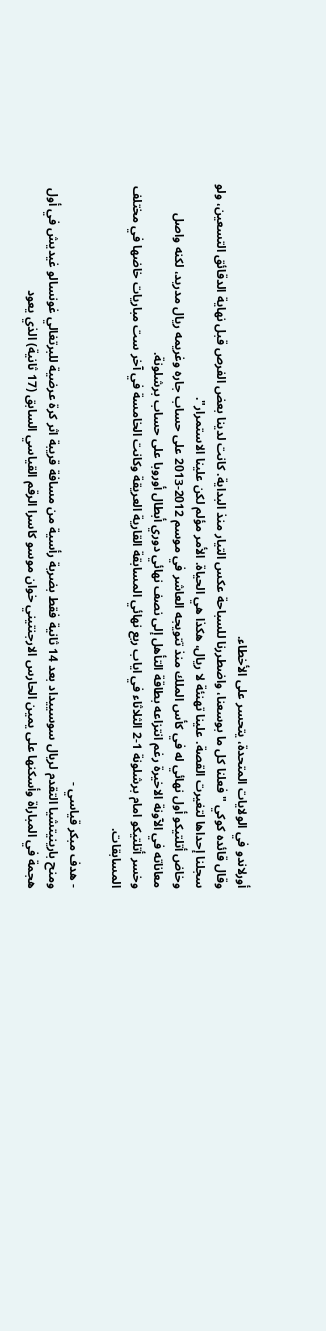أورلاندو في الولايات المتحدة، يتحسر على الأخطاء.
وقال قائده كوكي "فعلنا كل ما بوسعنا، واضطررنا للسباحة عكس التيار منذ البداية. كانت لدينا بعض الفرص قبل نهاية الدقائق التسعين، ولو سجلنا إحداها لتغيرت القصة. علينا تهنئة لا ريال، هكذا هي الحياة. الأمر مؤلم لكن علينا الاستمرار".
وخاض أتلتيكو أول نهائي له في كأس الملك منذ تتويجه العاشر في موسم 2012-2013 على حساب جاره وغريمه ريال مدريد، لكنه واصل معاناته في الآونة الاخيرة رغم انتزاعه بطاقة التأهل إلى نصف نهائي دوري أبطال أوروبا على حساب برشلونة.
وخسر أتلتيكو امام برشلونة 1-2 الثلاثاء في اياب ربع نهائي المسابقة القارية العريقة وكانت الخامسة في آخر ست مباريات خاضها في مختلف المسابقات.

- هدف مبكر قياسي -
ومنح بارينيتشيا التقدم لريال سوسييداد بعد 14 ثانية فقط بضربة رأسية من مسافة قريبة اثر كرة عرضية للبرتغالي غونسالو غيديش في أول هجمة في المباراة وأسكنها على يمين الحارس الارجنتيني خوان موسو كاسرا الرقم القياسي السابق (17 ثانية) الذي يعود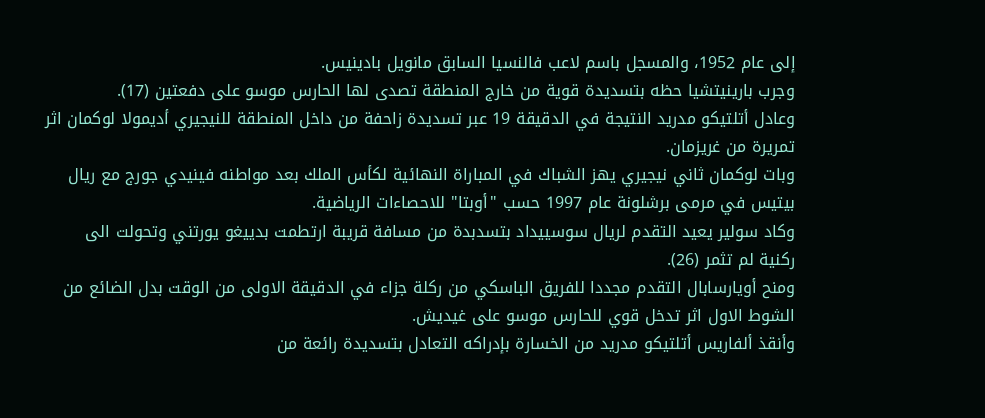إلى عام 1952، والمسجل باسم لاعب فالنسيا السابق مانويل بادينيس.
وجرب بارينيتشيا حظه بتسديدة قوية من خارج المنطقة تصدى لها الحارس موسو على دفعتين (17).
وعادل أتلتيكو مدريد النتيجة في الدقيقة 19 عبر تسديدة زاحفة من داخل المنطقة للنيجيري أديمولا لوكمان اثر تمريرة من غريزمان.
وبات لوكمان ثاني نيجيري يهز الشباك في المباراة النهائية لكأس الملك بعد مواطنه فينيدي جورج مع ريال بيتيس في مرمى برشلونة عام 1997 حسب "أوبتا" للاحصاءات الرياضية.
وكاد سولير يعيد التقدم لريال سوسييداد بتسدبدة من مسافة قريبة ارتطمت بدييغو يورتني وتحولت الى ركنية لم تثمر (26).
ومنح أويارسابال التقدم مجددا للفريق الباسكي من ركلة جزاء في الدقيقة الاولى من الوقت بدل الضائع من الشوط الاول اثر تدخل قوي للحارس موسو على غيديش.
وأنقذ ألفاريس أتلتيكو مدريد من الخسارة بإدراكه التعادل بتسديدة رائعة من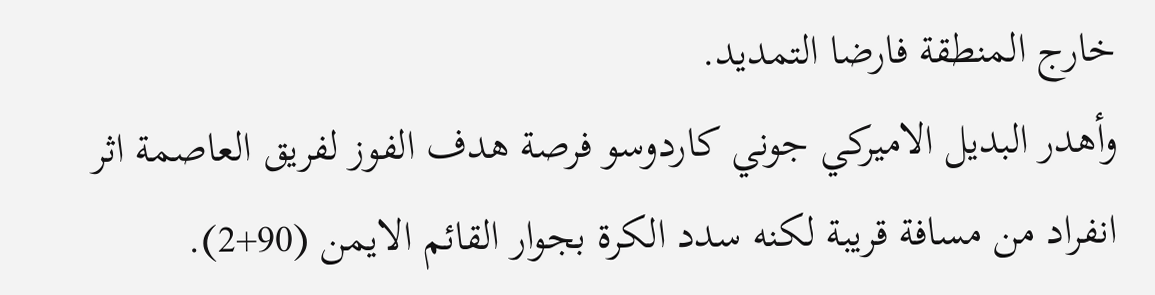خارج المنطقة فارضا التمديد.
وأهدر البديل الاميركي جوني كاردوسو فرصة هدف الفوز لفريق العاصمة اثر انفراد من مسافة قريبة لكنه سدد الكرة بجوار القائم الايمن (90+2).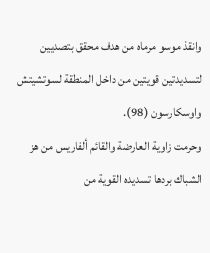وانقذ موسو مرماه من هدف محقق بتصديين لتسديدتين قويتين من داخل المنطقة لسوتشيتش واوسكارسون (98).
وحرمت زاوية العارضة والقائم ألفاريس من هز الشباك بردها تسديده القوية من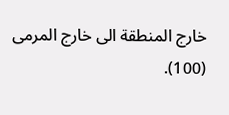خارج المنطقة الى خارج المرمى (100).